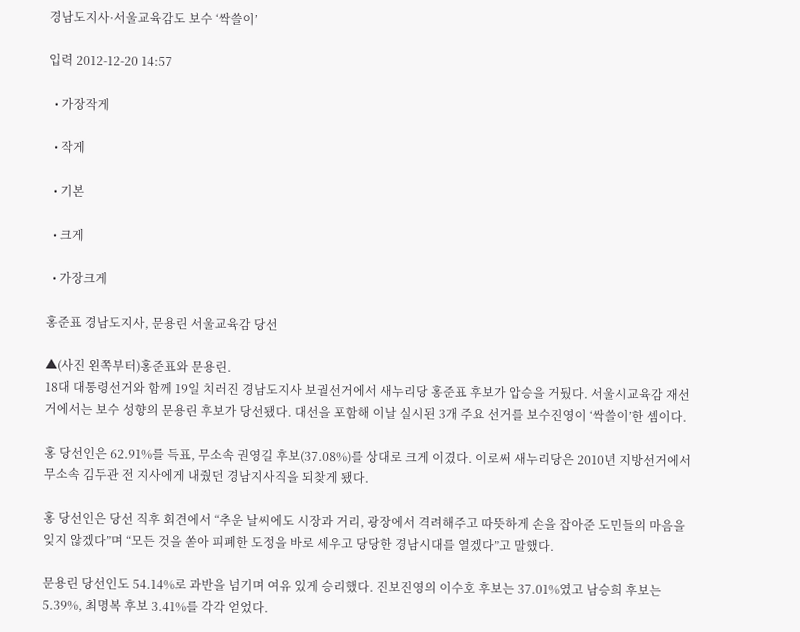경남도지사·서울교육감도 보수 ‘싹쓸이’

입력 2012-12-20 14:57

  • 가장작게

  • 작게

  • 기본

  • 크게

  • 가장크게

홍준표 경남도지사, 문용린 서울교육감 당선

▲(사진 왼쪽부터)홍준표와 문용린.
18대 대통령선거와 함께 19일 치러진 경남도지사 보궐선거에서 새누리당 홍준표 후보가 압승을 거뒀다. 서울시교육감 재선거에서는 보수 성향의 문용린 후보가 당선됐다. 대선을 포함해 이날 실시된 3개 주요 선거를 보수진영이 ‘싹쓸이’한 셈이다.

홍 당선인은 62.91%를 득표, 무소속 권영길 후보(37.08%)를 상대로 크게 이겼다. 이로써 새누리당은 2010년 지방선거에서 무소속 김두관 전 지사에게 내줬던 경남지사직을 되찾게 됐다.

홍 당선인은 당선 직후 회견에서 “추운 날씨에도 시장과 거리, 광장에서 격려해주고 따뜻하게 손을 잡아준 도민들의 마음을 잊지 않겠다”며 “모든 것을 쏟아 피폐한 도정을 바로 세우고 당당한 경남시대를 열겠다”고 말했다.

문용린 당선인도 54.14%로 과반을 넘기며 여유 있게 승리했다. 진보진영의 이수호 후보는 37.01%였고 남승희 후보는 5.39%, 최명복 후보 3.41%를 각각 얻었다.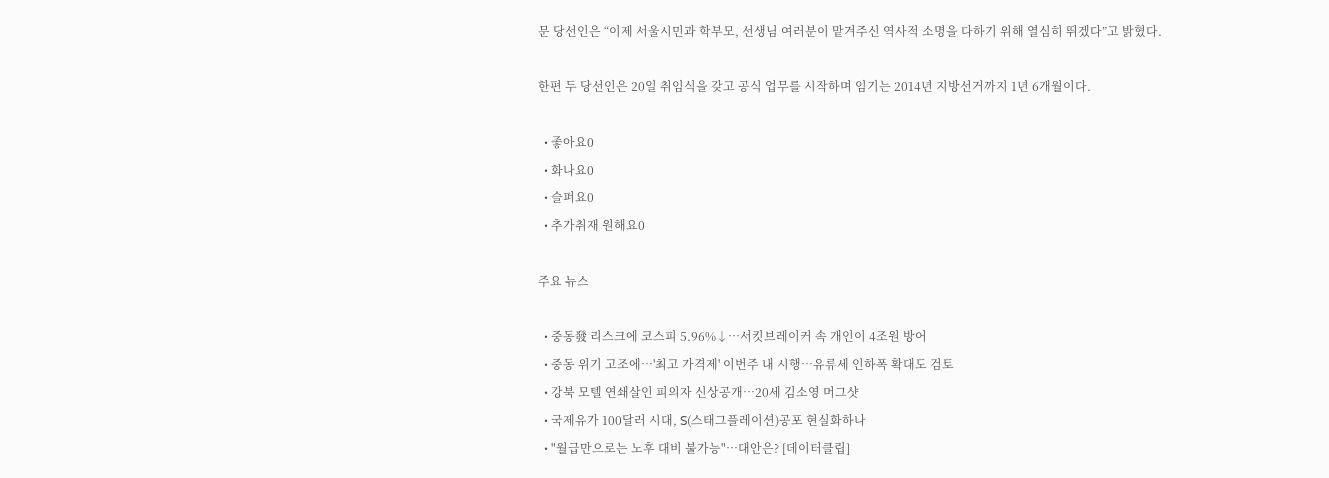문 당선인은 “이제 서울시민과 학부모, 선생님 여러분이 맡겨주신 역사적 소명을 다하기 위해 열심히 뛰겠다”고 밝혔다.

한편 두 당선인은 20일 취임식을 갖고 공식 업무를 시작하며 임기는 2014년 지방선거까지 1년 6개월이다.

  • 좋아요0
  • 화나요0
  • 슬퍼요0
  • 추가취재 원해요0

주요 뉴스

  • 중동發 리스크에 코스피 5.96%↓⋯서킷브레이커 속 개인이 4조원 방어
  • 중동 위기 고조에…'최고 가격제' 이번주 내 시행…유류세 인하폭 확대도 검토
  • 강북 모텔 연쇄살인 피의자 신상공개…20세 김소영 머그샷
  • 국제유가 100달러 시대, S(스태그플레이션)공포 현실화하나
  • "월급만으로는 노후 대비 불가능"…대안은? [데이터클립]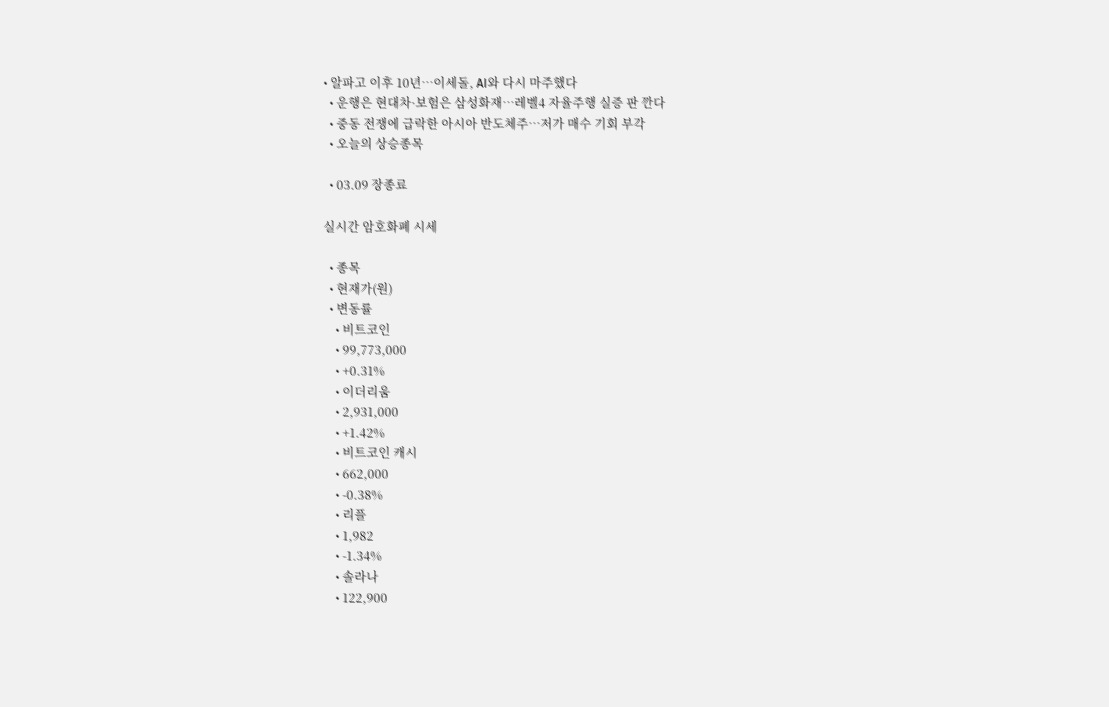• 알파고 이후 10년…이세돌, AI와 다시 마주했다
  • 운행은 현대차·보험은 삼성화재⋯레벨4 자율주행 실증 판 깐다
  • 중동 전쟁에 급락한 아시아 반도체주…저가 매수 기회 부각
  • 오늘의 상승종목

  • 03.09 장종료

실시간 암호화폐 시세

  • 종목
  • 현재가(원)
  • 변동률
    • 비트코인
    • 99,773,000
    • +0.31%
    • 이더리움
    • 2,931,000
    • +1.42%
    • 비트코인 캐시
    • 662,000
    • -0.38%
    • 리플
    • 1,982
    • -1.34%
    • 솔라나
    • 122,900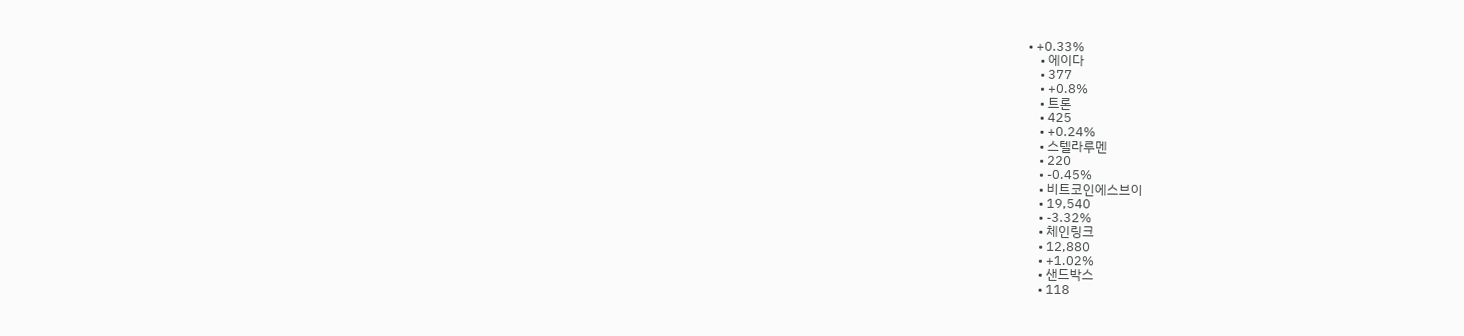• +0.33%
    • 에이다
    • 377
    • +0.8%
    • 트론
    • 425
    • +0.24%
    • 스텔라루멘
    • 220
    • -0.45%
    • 비트코인에스브이
    • 19,540
    • -3.32%
    • 체인링크
    • 12,880
    • +1.02%
    • 샌드박스
    • 118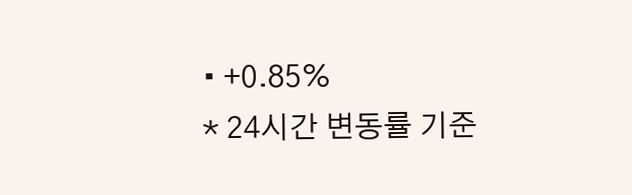• +0.85%
* 24시간 변동률 기준